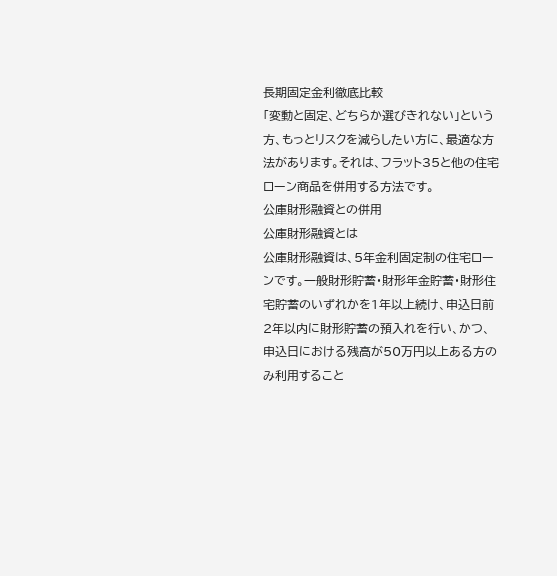長期固定金利徹底比較
「変動と固定、どちらか選びきれない」という方、もっとリスクを減らしたい方に、最適な方法があります。それは、フラット35と他の住宅ローン商品を併用する方法です。
公庫財形融資との併用
公庫財形融資とは
公庫財形融資は、5年金利固定制の住宅ローンです。一般財形貯蓄・財形年金貯蓄・財形住宅貯蓄のいずれかを1年以上続け、申込日前2年以内に財形貯蓄の預入れを行い、かつ、申込日における残高が50万円以上ある方のみ利用すること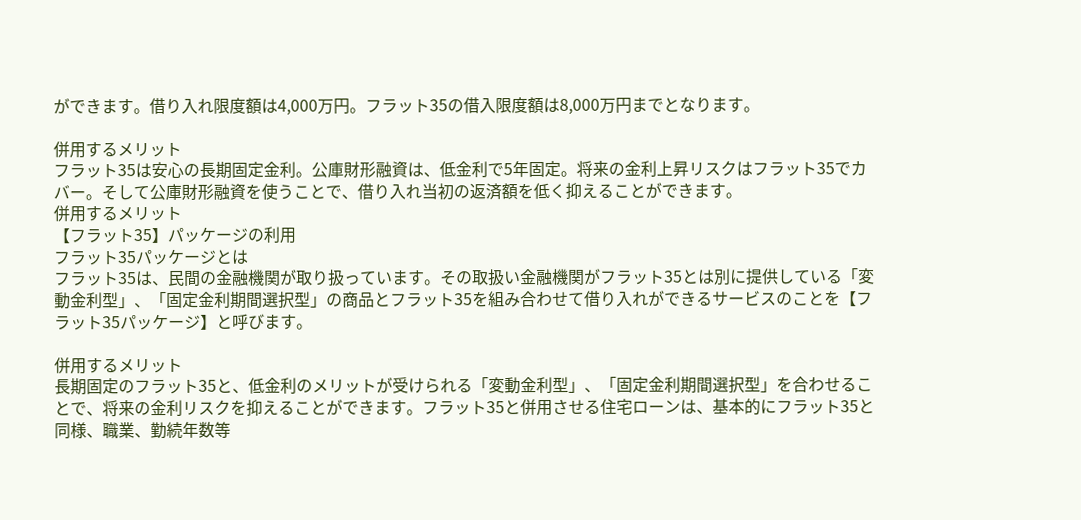ができます。借り入れ限度額は4,000万円。フラット35の借入限度額は8,000万円までとなります。

併用するメリット
フラット35は安心の長期固定金利。公庫財形融資は、低金利で5年固定。将来の金利上昇リスクはフラット35でカバー。そして公庫財形融資を使うことで、借り入れ当初の返済額を低く抑えることができます。
併用するメリット
【フラット35】パッケージの利用
フラット35パッケージとは
フラット35は、民間の金融機関が取り扱っています。その取扱い金融機関がフラット35とは別に提供している「変動金利型」、「固定金利期間選択型」の商品とフラット35を組み合わせて借り入れができるサービスのことを【フラット35パッケージ】と呼びます。

併用するメリット
長期固定のフラット35と、低金利のメリットが受けられる「変動金利型」、「固定金利期間選択型」を合わせることで、将来の金利リスクを抑えることができます。フラット35と併用させる住宅ローンは、基本的にフラット35と同様、職業、勤続年数等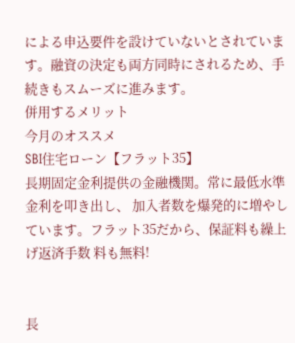による申込要件を設けていないとされています。融資の決定も両方同時にされるため、手続きもスムーズに進みます。
併用するメリット
今月のオススメ
SBI住宅ローン【フラット35】
長期固定金利提供の金融機関。常に最低水準金利を叩き出し、 加入者数を爆発的に増やしています。フラット35だから、保証料も繰上げ返済手数 料も無料!


長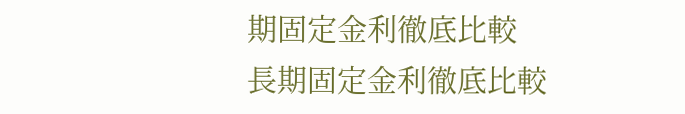期固定金利徹底比較
長期固定金利徹底比較